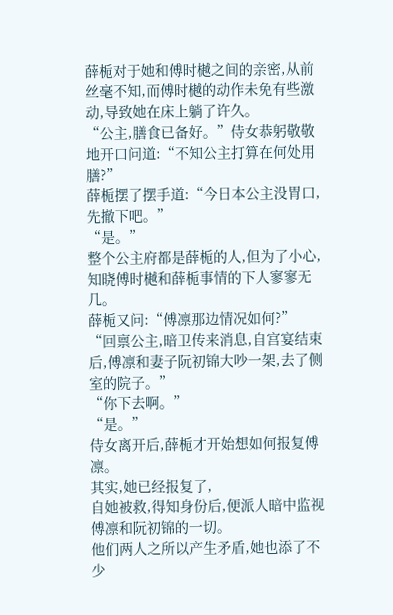薛栀对于她和傅时樾之间的亲密,从前丝毫不知,而傅时樾的动作未免有些激动,导致她在床上躺了许久。
“公主,膳食已备好。”侍女恭躬敬敬地开口问道:“不知公主打算在何处用膳?”
薛栀摆了摆手道:“今日本公主没胃口,先撤下吧。”
“是。”
整个公主府都是薛栀的人,但为了小心,知晓傅时樾和薛栀事情的下人寥寥无几。
薛栀又问:“傅凛那边情况如何?”
“回禀公主,暗卫传来消息,自宫宴结束后,傅凛和妻子阮初锦大吵一架,去了侧室的院子。”
“你下去啊。”
“是。”
侍女离开后,薛栀才开始想如何报复傅凛。
其实,她已经报复了,
自她被救,得知身份后,便派人暗中监视傅凛和阮初锦的一切。
他们两人之所以产生矛盾,她也添了不少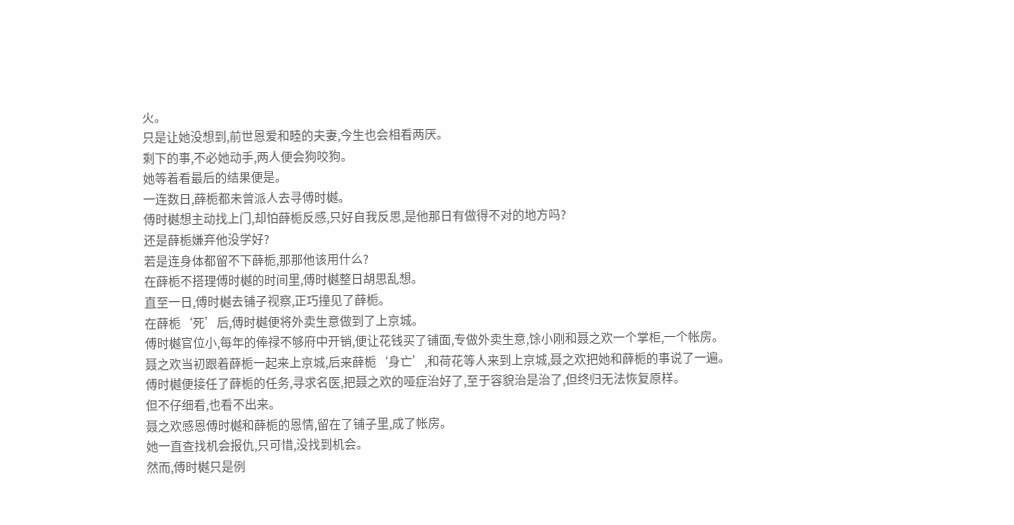火。
只是让她没想到,前世恩爱和睦的夫妻,今生也会相看两厌。
剩下的事,不必她动手,两人便会狗咬狗。
她等着看最后的结果便是。
一连数日,薛栀都未曾派人去寻傅时樾。
傅时樾想主动找上门,却怕薛栀反感,只好自我反思,是他那日有做得不对的地方吗?
还是薛栀嫌弃他没学好?
若是连身体都留不下薛栀,那那他该用什么?
在薛栀不搭理傅时樾的时间里,傅时樾整日胡思乱想。
直至一日,傅时樾去铺子视察,正巧撞见了薛栀。
在薛栀‘死’后,傅时樾便将外卖生意做到了上京城。
傅时樾官位小,每年的俸禄不够府中开销,便让花钱买了铺面,专做外卖生意,馀小刚和聂之欢一个掌柜,一个帐房。
聂之欢当初跟着薛栀一起来上京城,后来薛栀‘身亡’,和荷花等人来到上京城,聂之欢把她和薛栀的事说了一遍。
傅时樾便接任了薛栀的任务,寻求名医,把聂之欢的哑症治好了,至于容貌治是治了,但终归无法恢复原样。
但不仔细看,也看不出来。
聂之欢感恩傅时樾和薛栀的恩情,留在了铺子里,成了帐房。
她一直查找机会报仇,只可惜,没找到机会。
然而,傅时樾只是例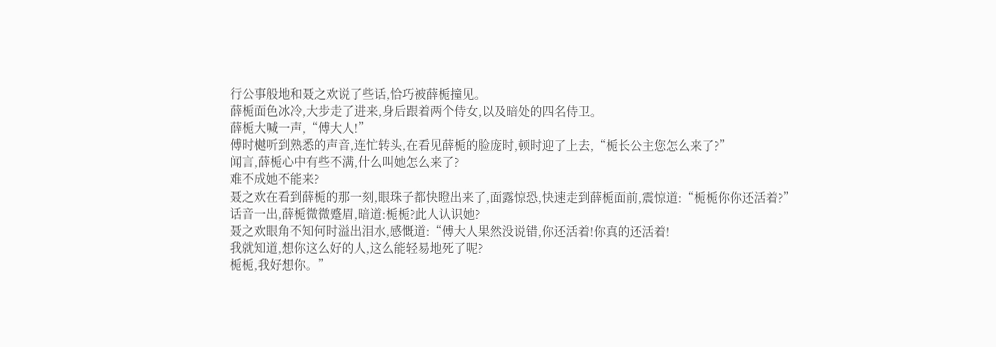行公事般地和聂之欢说了些话,恰巧被薛栀撞见。
薛栀面色冰冷,大步走了进来,身后跟着两个侍女,以及暗处的四名侍卫。
薛栀大喊一声,“傅大人!”
傅时樾听到熟悉的声音,连忙转头,在看见薛栀的脸庞时,顿时迎了上去,“栀长公主您怎么来了?”
闻言,薛栀心中有些不满,什么叫她怎么来了?
难不成她不能来?
聂之欢在看到薛栀的那一刻,眼珠子都快瞪出来了,面露惊恐,快速走到薛栀面前,震惊道:“栀栀你你还活着?”
话音一出,薛栀微微蹙眉,暗道:栀栀?此人认识她?
聂之欢眼角不知何时溢出泪水,感慨道:“傅大人果然没说错,你还活着!你真的还活着!
我就知道,想你这么好的人,这么能轻易地死了呢?
栀栀,我好想你。”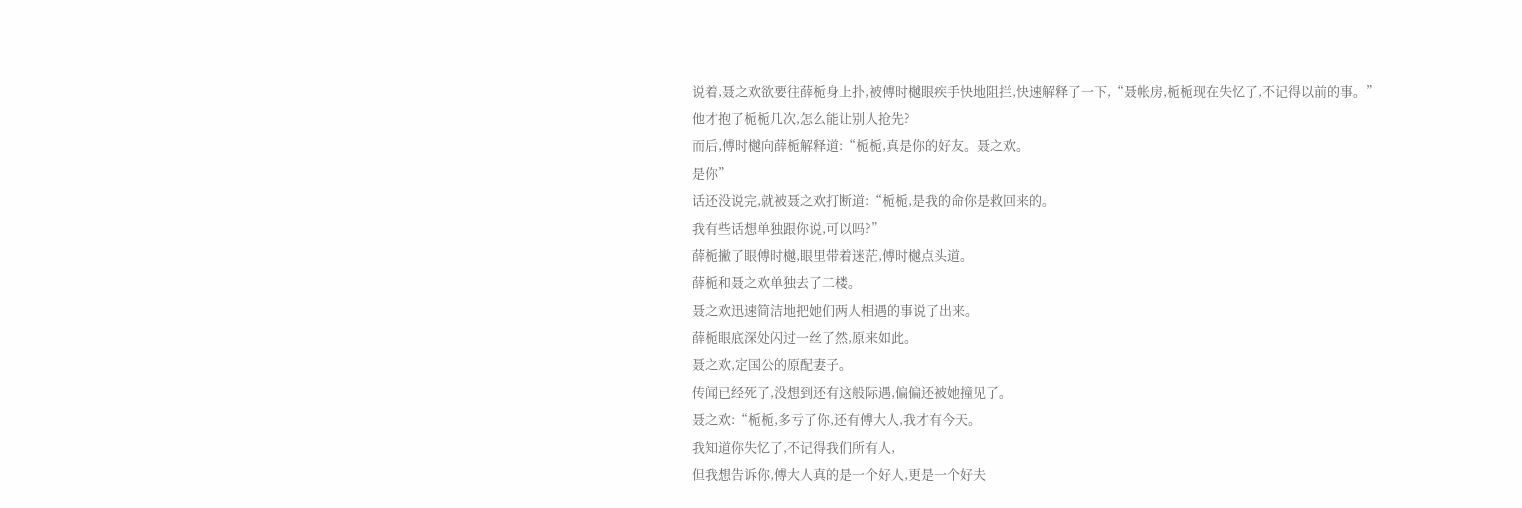说着,聂之欢欲要往薛栀身上扑,被傅时樾眼疾手快地阻拦,快速解释了一下,“聂帐房,栀栀现在失忆了,不记得以前的事。”
他才抱了栀栀几次,怎么能让别人抢先?
而后,傅时樾向薛栀解释道:“栀栀,真是你的好友。聂之欢。
是你”
话还没说完,就被聂之欢打断道:“栀栀,是我的命你是救回来的。
我有些话想单独跟你说,可以吗?”
薛栀撇了眼傅时樾,眼里带着迷茫,傅时樾点头道。
薛栀和聂之欢单独去了二楼。
聂之欢迅速简洁地把她们两人相遇的事说了出来。
薛栀眼底深处闪过一丝了然,原来如此。
聂之欢,定国公的原配妻子。
传闻已经死了,没想到还有这般际遇,偏偏还被她撞见了。
聂之欢:“栀栀,多亏了你,还有傅大人,我才有今天。
我知道你失忆了,不记得我们所有人,
但我想告诉你,傅大人真的是一个好人,更是一个好夫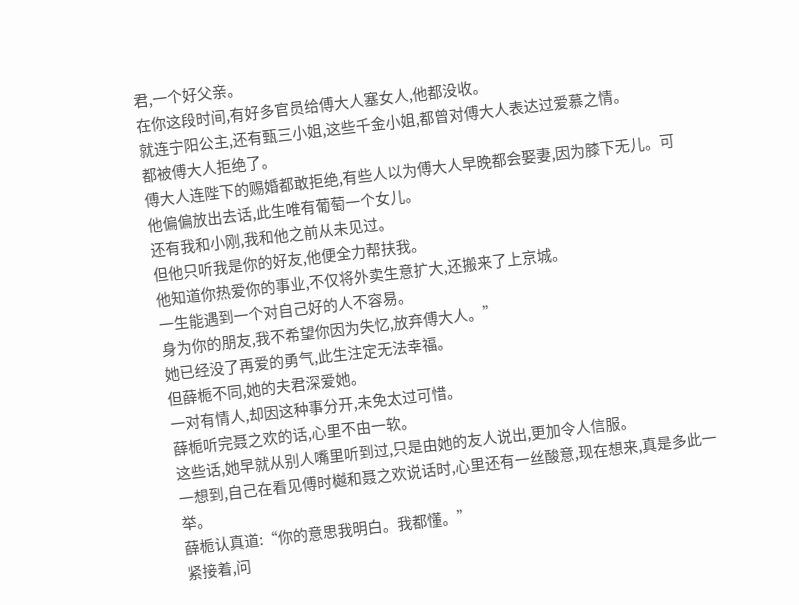君,一个好父亲。
在你这段时间,有好多官员给傅大人塞女人,他都没收。
就连宁阳公主,还有甄三小姐,这些千金小姐,都曾对傅大人表达过爱慕之情。
都被傅大人拒绝了。
傅大人连陛下的赐婚都敢拒绝,有些人以为傅大人早晚都会娶妻,因为膝下无儿。可他偏偏放出去话,此生唯有葡萄一个女儿。
还有我和小刚,我和他之前从未见过。
但他只听我是你的好友,他便全力帮扶我。
他知道你热爱你的事业,不仅将外卖生意扩大,还搬来了上京城。
一生能遇到一个对自己好的人不容易。
身为你的朋友,我不希望你因为失忆,放弃傅大人。”
她已经没了再爱的勇气,此生注定无法幸福。
但薛栀不同,她的夫君深爱她。
一对有情人,却因这种事分开,未免太过可惜。
薛栀听完聂之欢的话,心里不由一软。
这些话,她早就从别人嘴里听到过,只是由她的友人说出,更加令人信服。
一想到,自己在看见傅时樾和聂之欢说话时,心里还有一丝酸意,现在想来,真是多此一举。
薛栀认真道:“你的意思我明白。我都懂。”
紧接着,问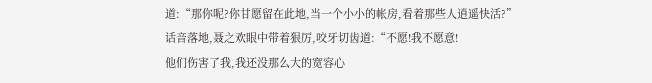道:“那你呢?你甘愿留在此地,当一个小小的帐房,看着那些人逍遥快活?”
话音落地,聂之欢眼中带着狠厉,咬牙切齿道:“不愿!我不愿意!
他们伤害了我,我还没那么大的宽容心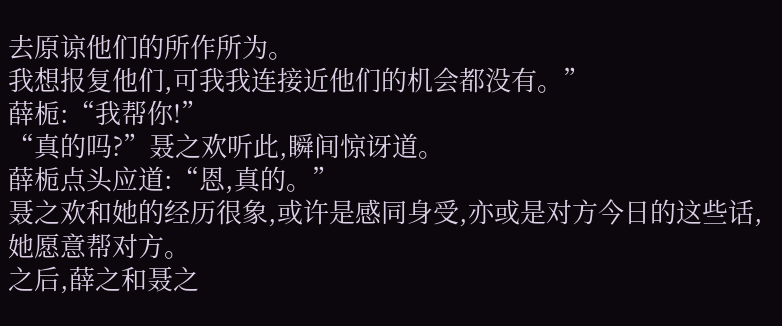去原谅他们的所作所为。
我想报复他们,可我我连接近他们的机会都没有。”
薛栀:“我帮你!”
“真的吗?”聂之欢听此,瞬间惊讶道。
薛栀点头应道:“恩,真的。”
聂之欢和她的经历很象,或许是感同身受,亦或是对方今日的这些话,她愿意帮对方。
之后,薛之和聂之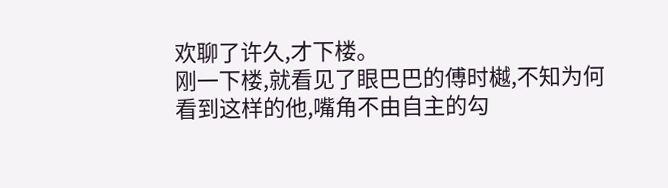欢聊了许久,才下楼。
刚一下楼,就看见了眼巴巴的傅时樾,不知为何看到这样的他,嘴角不由自主的勾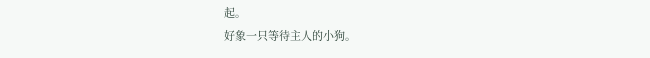起。
好象一只等待主人的小狗。